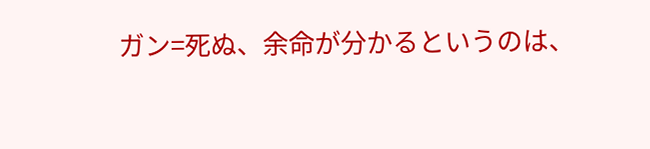ガン=死ぬ、余命が分かるというのは、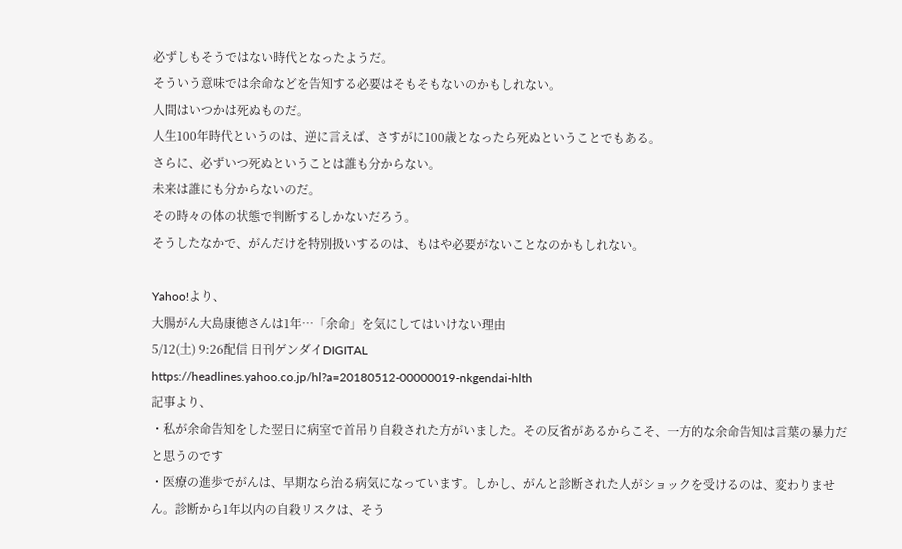必ずしもそうではない時代となったようだ。
そういう意味では余命などを告知する必要はそもそもないのかもしれない。
人間はいつかは死ぬものだ。
人生100年時代というのは、逆に言えば、さすがに100歳となったら死ぬということでもある。
さらに、必ずいつ死ぬということは誰も分からない。
未来は誰にも分からないのだ。
その時々の体の状態で判断するしかないだろう。
そうしたなかで、がんだけを特別扱いするのは、もはや必要がないことなのかもしれない。

Yahoo!より、
大腸がん大島康徳さんは1年…「余命」を気にしてはいけない理由
5/12(土) 9:26配信 日刊ゲンダイDIGITAL
https://headlines.yahoo.co.jp/hl?a=20180512-00000019-nkgendai-hlth
記事より、
・私が余命告知をした翌日に病室で首吊り自殺された方がいました。その反省があるからこそ、一方的な余命告知は言葉の暴力だと思うのです
・医療の進歩でがんは、早期なら治る病気になっています。しかし、がんと診断された人がショックを受けるのは、変わりません。診断から1年以内の自殺リスクは、そう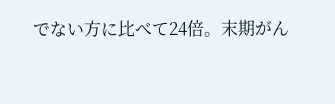でない方に比べて24倍。末期がん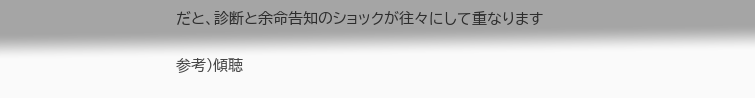だと、診断と余命告知のショックが往々にして重なります

参考)傾聴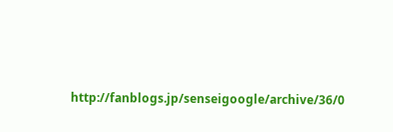http://fanblogs.jp/senseigoogle/archive/36/0